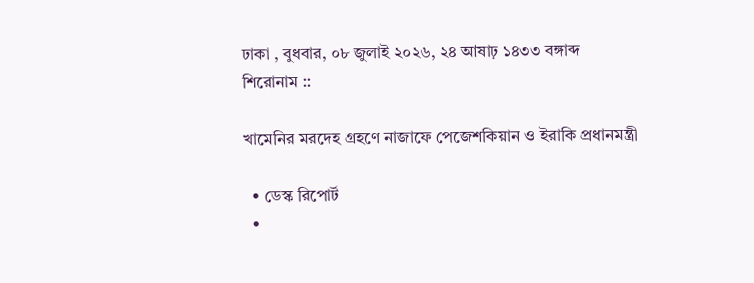ঢাকা , বুধবার, ০৮ জুলাই ২০২৬, ২৪ আষাঢ় ১৪৩৩ বঙ্গাব্দ
শিরোনাম ::

খামেনির মরদেহ গ্রহণে নাজাফে পেজেশকিয়ান ও ইরাকি প্রধানমন্ত্রী

  • ডেস্ক রিপোর্ট
  •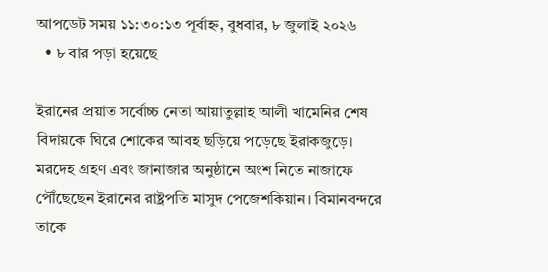আপডেট সময় ১১:৩০:১৩ পূর্বাহ্ন, বুধবার, ৮ জুলাই ২০২৬
  • ৮ বার পড়া হয়েছে

ইরানের প্রয়াত সর্বোচ্চ নেতা আয়াতুল্লাহ আলী খামেনির শেষ বিদায়কে ঘিরে শোকের আবহ ছড়িয়ে পড়েছে ইরাকজুড়ে। মরদেহ গ্রহণ এবং জানাজার অনুষ্ঠানে অংশ নিতে নাজাফে পৌঁছেছেন ইরানের রাষ্ট্রপতি মাসুদ পেজেশকিয়ান। বিমানবন্দরে তাকে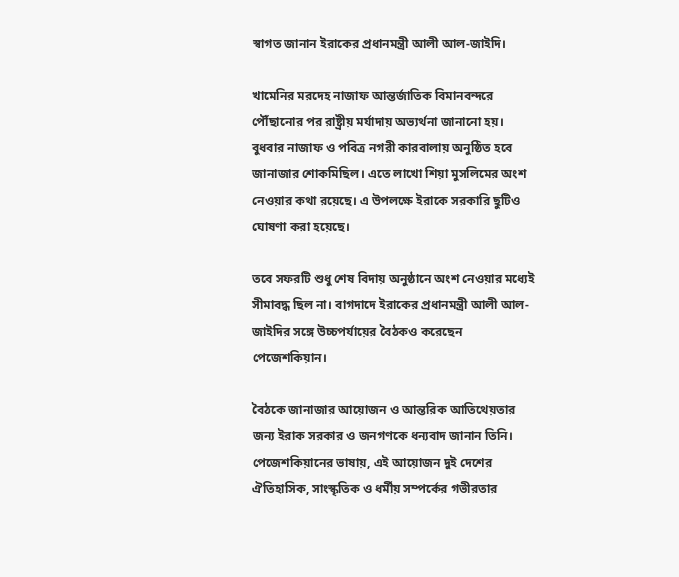স্বাগত জানান ইরাকের প্রধানমন্ত্রী আলী আল-জাইদি।

খামেনির মরদেহ নাজাফ আন্তর্জাতিক বিমানবন্দরে পৌঁছানোর পর রাষ্ট্রীয় মর্যাদায় অভ্যর্থনা জানানো হয়। বুধবার নাজাফ ও পবিত্র নগরী কারবালায় অনুষ্ঠিত হবে জানাজার শোকমিছিল। এতে লাখো শিয়া মুসলিমের অংশ নেওয়ার কথা রয়েছে। এ উপলক্ষে ইরাকে সরকারি ছুটিও ঘোষণা করা হয়েছে।

তবে সফরটি শুধু শেষ বিদায় অনুষ্ঠানে অংশ নেওয়ার মধ্যেই সীমাবদ্ধ ছিল না। বাগদাদে ইরাকের প্রধানমন্ত্রী আলী আল-জাইদির সঙ্গে উচ্চপর্যায়ের বৈঠকও করেছেন পেজেশকিয়ান।

বৈঠকে জানাজার আয়োজন ও আন্তরিক আতিথেয়তার জন্য ইরাক সরকার ও জনগণকে ধন্যবাদ জানান তিনি। পেজেশকিয়ানের ভাষায়, এই আয়োজন দুই দেশের ঐতিহাসিক, সাংস্কৃতিক ও ধর্মীয় সম্পর্কের গভীরতার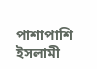পাশাপাশি ইসলামী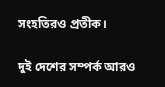সংহতিরও প্রতীক।

দুই দেশের সম্পর্ক আরও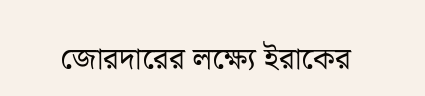জোরদারের লক্ষ্যে ইরাকের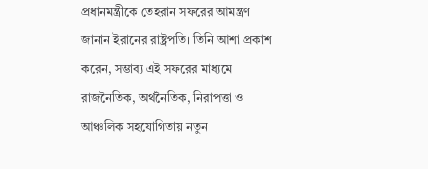প্রধানমন্ত্রীকে তেহরান সফরের আমন্ত্রণ জানান ইরানের রাষ্ট্রপতি। তিনি আশা প্রকাশ করেন, সম্ভাব্য এই সফরের মাধ্যমে রাজনৈতিক, অর্থনৈতিক, নিরাপত্তা ও আঞ্চলিক সহযোগিতায় নতুন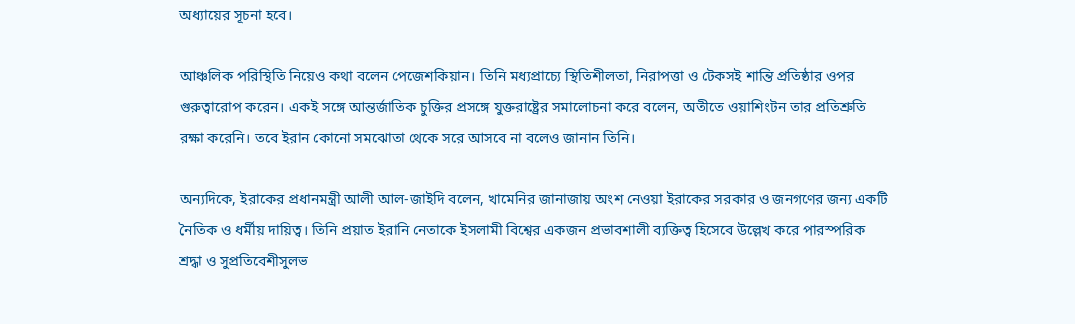অধ্যায়ের সূচনা হবে।

আঞ্চলিক পরিস্থিতি নিয়েও কথা বলেন পেজেশকিয়ান। তিনি মধ্যপ্রাচ্যে স্থিতিশীলতা, নিরাপত্তা ও টেকসই শান্তি প্রতিষ্ঠার ওপর গুরুত্বারোপ করেন। একই সঙ্গে আন্তর্জাতিক চুক্তির প্রসঙ্গে যুক্তরাষ্ট্রের সমালোচনা করে বলেন, অতীতে ওয়াশিংটন তার প্রতিশ্রুতি রক্ষা করেনি। তবে ইরান কোনো সমঝোতা থেকে সরে আসবে না বলেও জানান তিনি।

অন্যদিকে, ইরাকের প্রধানমন্ত্রী আলী আল-জাইদি বলেন, খামেনির জানাজায় অংশ নেওয়া ইরাকের সরকার ও জনগণের জন্য একটি নৈতিক ও ধর্মীয় দায়িত্ব। তিনি প্রয়াত ইরানি নেতাকে ইসলামী বিশ্বের একজন প্রভাবশালী ব্যক্তিত্ব হিসেবে উল্লেখ করে পারস্পরিক শ্রদ্ধা ও সুপ্রতিবেশীসুলভ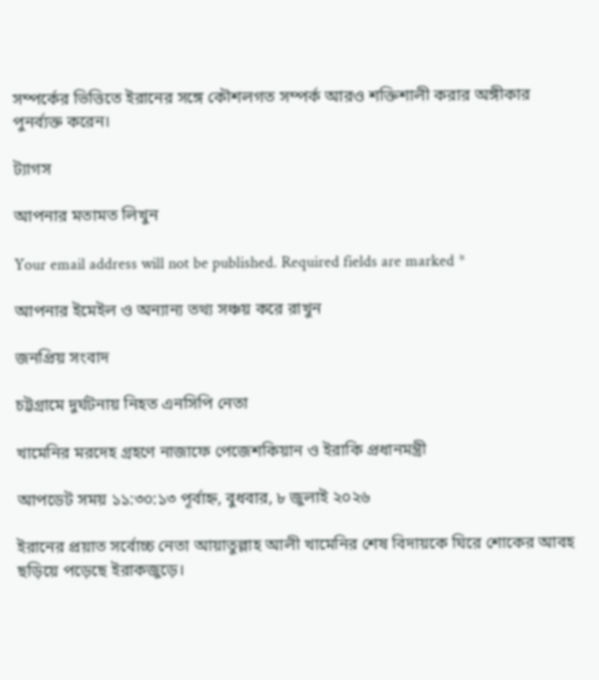সম্পর্কের ভিত্তিতে ইরানের সঙ্গে কৌশলগত সম্পর্ক আরও শক্তিশালী করার অঙ্গীকার পুনর্ব্যক্ত করেন।

ট্যাগস

আপনার মতামত লিখুন

Your email address will not be published. Required fields are marked *

আপনার ইমেইল ও অন্যান্য তথ্য সঞ্চয় করে রাখুন

জনপ্রিয় সংবাদ

চট্টগ্রামে দুর্ঘটনায় নিহত এনসিপি নেতা

খামেনির মরদেহ গ্রহণে নাজাফে পেজেশকিয়ান ও ইরাকি প্রধানমন্ত্রী

আপডেট সময় ১১:৩০:১৩ পূর্বাহ্ন, বুধবার, ৮ জুলাই ২০২৬

ইরানের প্রয়াত সর্বোচ্চ নেতা আয়াতুল্লাহ আলী খামেনির শেষ বিদায়কে ঘিরে শোকের আবহ ছড়িয়ে পড়েছে ইরাকজুড়ে।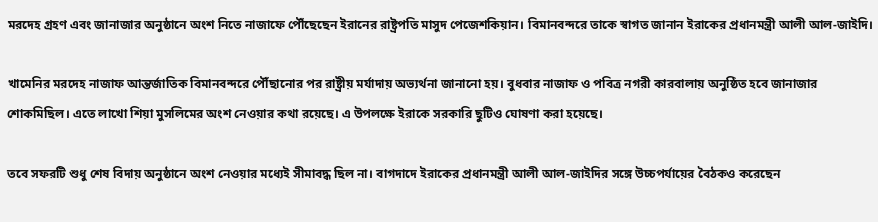মরদেহ গ্রহণ এবং জানাজার অনুষ্ঠানে অংশ নিতে নাজাফে পৌঁছেছেন ইরানের রাষ্ট্রপতি মাসুদ পেজেশকিয়ান। বিমানবন্দরে তাকে স্বাগত জানান ইরাকের প্রধানমন্ত্রী আলী আল-জাইদি।

খামেনির মরদেহ নাজাফ আন্তর্জাতিক বিমানবন্দরে পৌঁছানোর পর রাষ্ট্রীয় মর্যাদায় অভ্যর্থনা জানানো হয়। বুধবার নাজাফ ও পবিত্র নগরী কারবালায় অনুষ্ঠিত হবে জানাজার শোকমিছিল। এতে লাখো শিয়া মুসলিমের অংশ নেওয়ার কথা রয়েছে। এ উপলক্ষে ইরাকে সরকারি ছুটিও ঘোষণা করা হয়েছে।

তবে সফরটি শুধু শেষ বিদায় অনুষ্ঠানে অংশ নেওয়ার মধ্যেই সীমাবদ্ধ ছিল না। বাগদাদে ইরাকের প্রধানমন্ত্রী আলী আল-জাইদির সঙ্গে উচ্চপর্যায়ের বৈঠকও করেছেন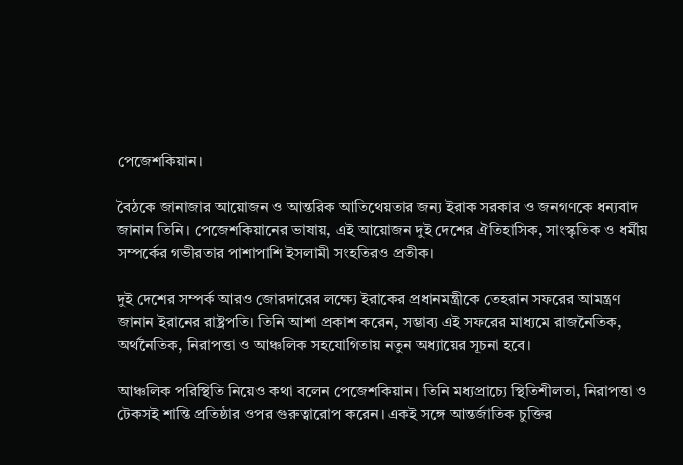পেজেশকিয়ান।

বৈঠকে জানাজার আয়োজন ও আন্তরিক আতিথেয়তার জন্য ইরাক সরকার ও জনগণকে ধন্যবাদ জানান তিনি। পেজেশকিয়ানের ভাষায়, এই আয়োজন দুই দেশের ঐতিহাসিক, সাংস্কৃতিক ও ধর্মীয় সম্পর্কের গভীরতার পাশাপাশি ইসলামী সংহতিরও প্রতীক।

দুই দেশের সম্পর্ক আরও জোরদারের লক্ষ্যে ইরাকের প্রধানমন্ত্রীকে তেহরান সফরের আমন্ত্রণ জানান ইরানের রাষ্ট্রপতি। তিনি আশা প্রকাশ করেন, সম্ভাব্য এই সফরের মাধ্যমে রাজনৈতিক, অর্থনৈতিক, নিরাপত্তা ও আঞ্চলিক সহযোগিতায় নতুন অধ্যায়ের সূচনা হবে।

আঞ্চলিক পরিস্থিতি নিয়েও কথা বলেন পেজেশকিয়ান। তিনি মধ্যপ্রাচ্যে স্থিতিশীলতা, নিরাপত্তা ও টেকসই শান্তি প্রতিষ্ঠার ওপর গুরুত্বারোপ করেন। একই সঙ্গে আন্তর্জাতিক চুক্তির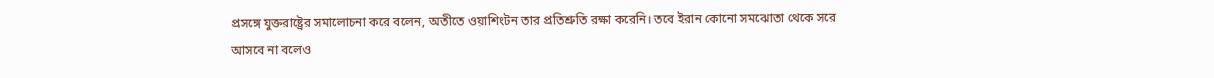প্রসঙ্গে যুক্তরাষ্ট্রের সমালোচনা করে বলেন, অতীতে ওয়াশিংটন তার প্রতিশ্রুতি রক্ষা করেনি। তবে ইরান কোনো সমঝোতা থেকে সরে আসবে না বলেও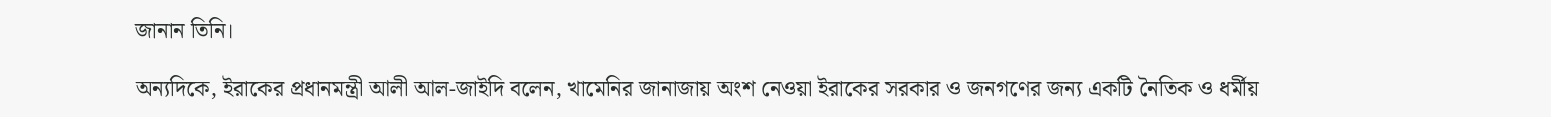জানান তিনি।

অন্যদিকে, ইরাকের প্রধানমন্ত্রী আলী আল-জাইদি বলেন, খামেনির জানাজায় অংশ নেওয়া ইরাকের সরকার ও জনগণের জন্য একটি নৈতিক ও ধর্মীয়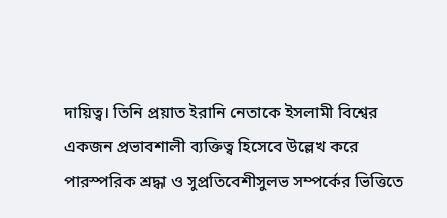দায়িত্ব। তিনি প্রয়াত ইরানি নেতাকে ইসলামী বিশ্বের একজন প্রভাবশালী ব্যক্তিত্ব হিসেবে উল্লেখ করে পারস্পরিক শ্রদ্ধা ও সুপ্রতিবেশীসুলভ সম্পর্কের ভিত্তিতে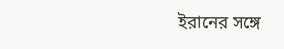ইরানের সঙ্গে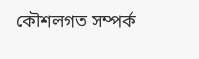কৌশলগত সম্পর্ক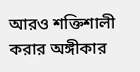আরও শক্তিশালী করার অঙ্গীকার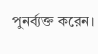পুনর্ব্যক্ত করেন।